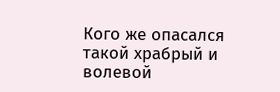Кого же опасался такой храбрый и волевой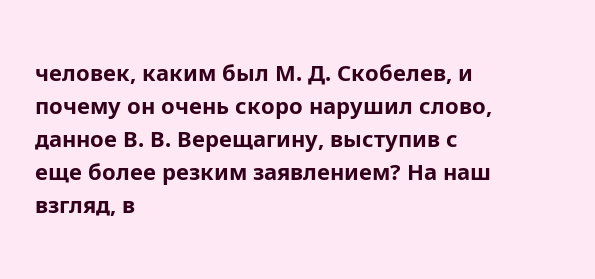человек, каким был М. Д. Скобелев, и почему он очень скоро нарушил слово, данное В. В. Верещагину, выступив с еще более резким заявлением? На наш взгляд, в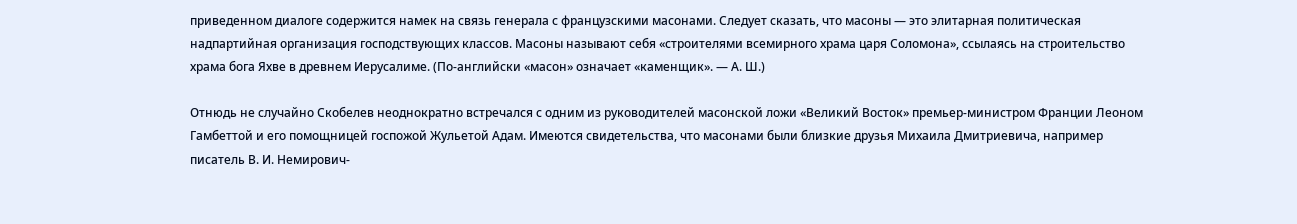приведенном диалоге содержится намек на связь генерала с французскими масонами. Следует сказать, что масоны — это элитарная политическая надпартийная организация господствующих классов. Масоны называют себя «строителями всемирного храма царя Соломона», ссылаясь на строительство храма бога Яхве в древнем Иерусалиме. (По-английски «масон» означает «каменщик». — А. Ш.)

Отнюдь не случайно Скобелев неоднократно встречался с одним из руководителей масонской ложи «Великий Восток» премьер-министром Франции Леоном Гамбеттой и его помощницей госпожой Жульетой Адам. Имеются свидетельства, что масонами были близкие друзья Михаила Дмитриевича, например писатель В. И. Немирович-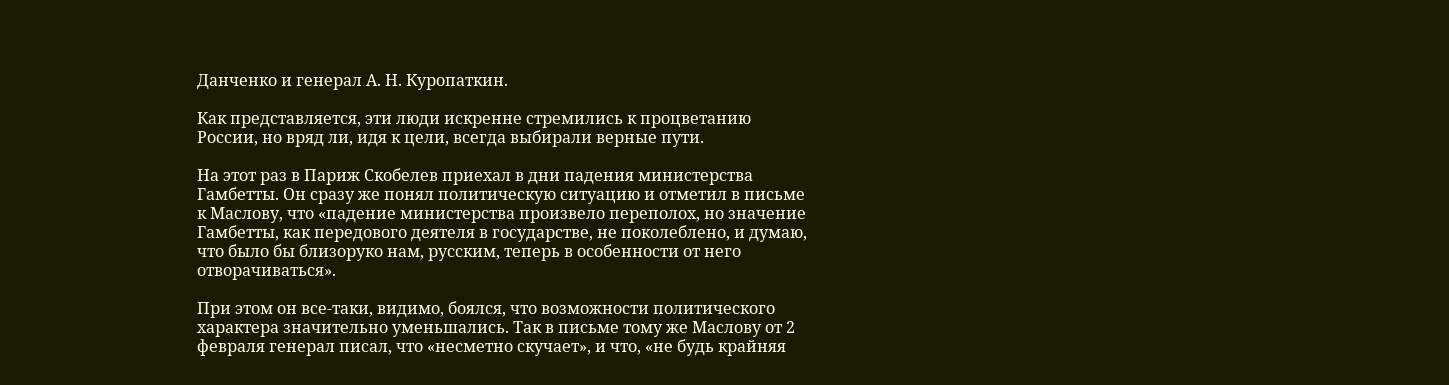Данченко и генерал А. Н. Куропаткин.

Как представляется, эти люди искренне стремились к процветанию России, но вряд ли, идя к цели, всегда выбирали верные пути.

На этот раз в Париж Скобелев приехал в дни падения министерства Гамбетты. Он сразу же понял политическую ситуацию и отметил в письме к Маслову, что «падение министерства произвело переполох, но значение Гамбетты, как передового деятеля в государстве, не поколеблено, и думаю, что было бы близоруко нам, русским, теперь в особенности от него отворачиваться».

При этом он все-таки, видимо, боялся, что возможности политического характера значительно уменьшались. Так в письме тому же Маслову от 2 февраля генерал писал, что «несметно скучает», и что, «не будь крайняя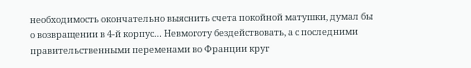необходимость окончательно выяснить счета покойной матушки, думал бы о возвращении в 4-й корпус… Невмоготу бездействовать, а с последними правительственными переменами во Франции круг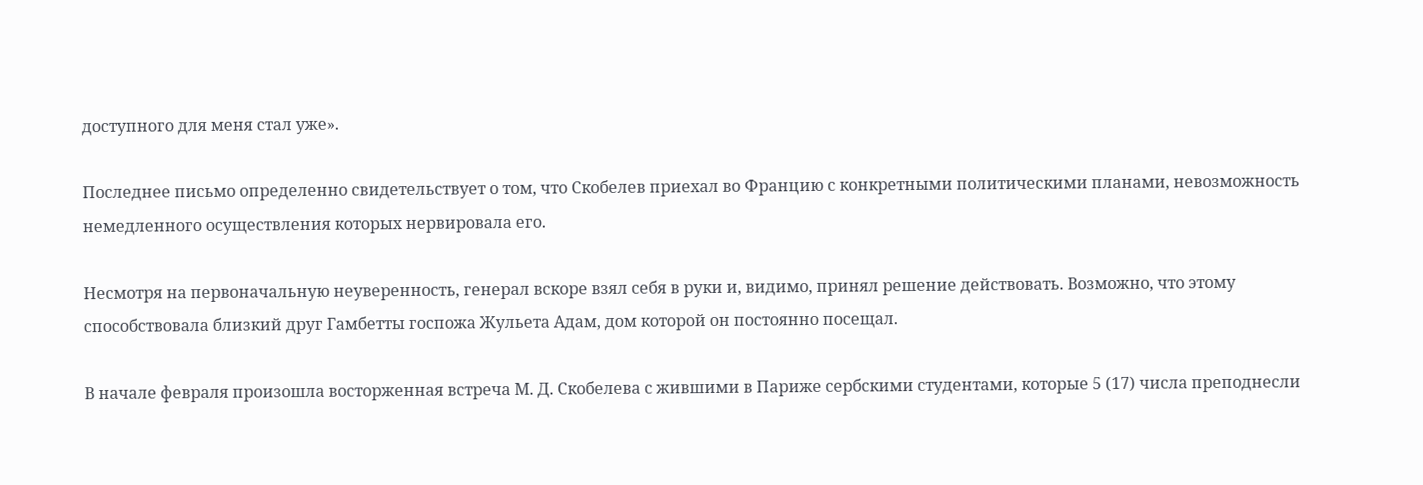доступного для меня стал уже».

Последнее письмо определенно свидетельствует о том, что Скобелев приехал во Францию с конкретными политическими планами, невозможность немедленного осуществления которых нервировала его.

Несмотря на первоначальную неуверенность, генерал вскоре взял себя в руки и, видимо, принял решение действовать. Возможно, что этому способствовала близкий друг Гамбетты госпожа Жульета Адам, дом которой он постоянно посещал.

В начале февраля произошла восторженная встреча М. Д. Скобелева с жившими в Париже сербскими студентами, которые 5 (17) числа преподнесли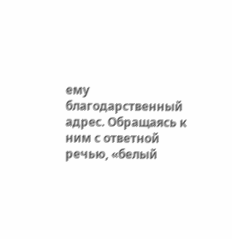ему благодарственный адрес. Обращаясь к ним с ответной речью, «белый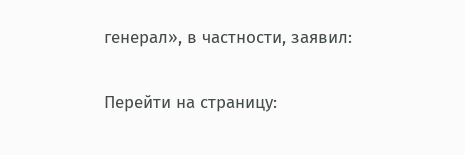генерал», в частности, заявил:

Перейти на страницу: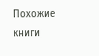Похожие книги